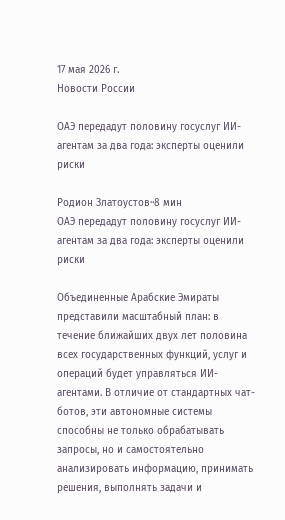17 мая 2026 г.
Новости России

ОАЭ передадут половину госуслуг ИИ-агентам за два года: эксперты оценили риски

Родион Златоустов··8 мин
ОАЭ передадут половину госуслуг ИИ-агентам за два года: эксперты оценили риски

Объединенные Арабские Эмираты представили масштабный план: в течение ближайших двух лет половина всех государственных функций, услуг и операций будет управляться ИИ-агентами. В отличие от стандартных чат-ботов, эти автономные системы способны не только обрабатывать запросы, но и самостоятельно анализировать информацию, принимать решения, выполнять задачи и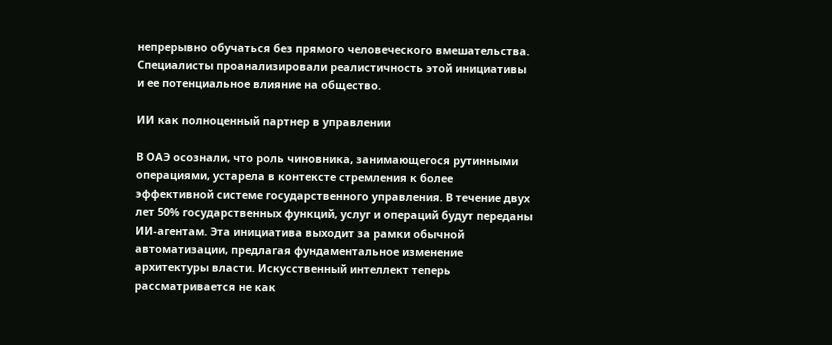непрерывно обучаться без прямого человеческого вмешательства. Специалисты проанализировали реалистичность этой инициативы и ее потенциальное влияние на общество.

ИИ как полноценный партнер в управлении

В ОАЭ осознали, что роль чиновника, занимающегося рутинными операциями, устарела в контексте стремления к более эффективной системе государственного управления. В течение двух лет 50% государственных функций, услуг и операций будут переданы ИИ-агентам. Эта инициатива выходит за рамки обычной автоматизации, предлагая фундаментальное изменение архитектуры власти. Искусственный интеллект теперь рассматривается не как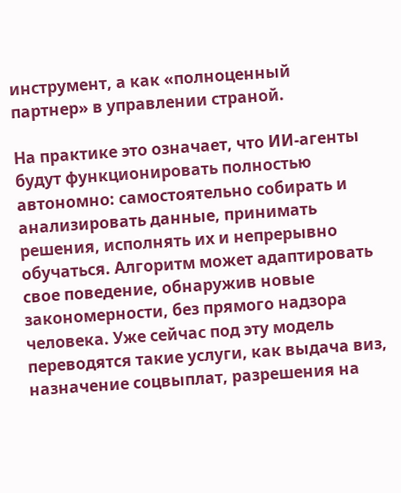инструмент, а как «полноценный партнер» в управлении страной.

На практике это означает, что ИИ-агенты будут функционировать полностью автономно: самостоятельно собирать и анализировать данные, принимать решения, исполнять их и непрерывно обучаться. Алгоритм может адаптировать свое поведение, обнаружив новые закономерности, без прямого надзора человека. Уже сейчас под эту модель переводятся такие услуги, как выдача виз, назначение соцвыплат, разрешения на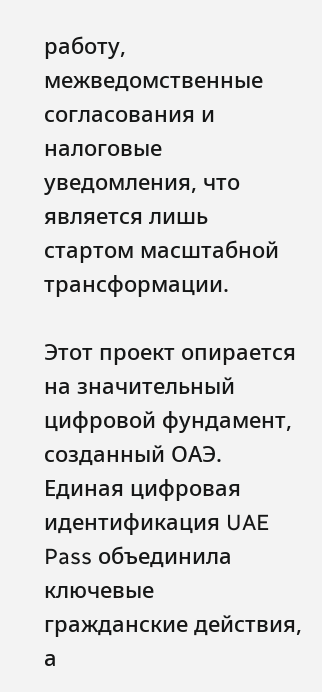работу, межведомственные согласования и налоговые уведомления, что является лишь стартом масштабной трансформации.

Этот проект опирается на значительный цифровой фундамент, созданный ОАЭ. Единая цифровая идентификация UAE Pass объединила ключевые гражданские действия, а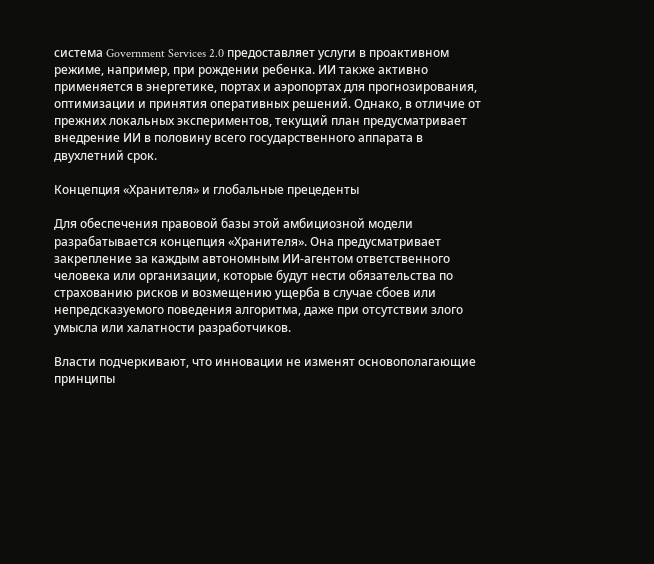система Government Services 2.0 предоставляет услуги в проактивном режиме, например, при рождении ребенка. ИИ также активно применяется в энергетике, портах и аэропортах для прогнозирования, оптимизации и принятия оперативных решений. Однако, в отличие от прежних локальных экспериментов, текущий план предусматривает внедрение ИИ в половину всего государственного аппарата в двухлетний срок.

Концепция «Хранителя» и глобальные прецеденты

Для обеспечения правовой базы этой амбициозной модели разрабатывается концепция «Хранителя». Она предусматривает закрепление за каждым автономным ИИ-агентом ответственного человека или организации, которые будут нести обязательства по страхованию рисков и возмещению ущерба в случае сбоев или непредсказуемого поведения алгоритма, даже при отсутствии злого умысла или халатности разработчиков.

Власти подчеркивают, что инновации не изменят основополагающие принципы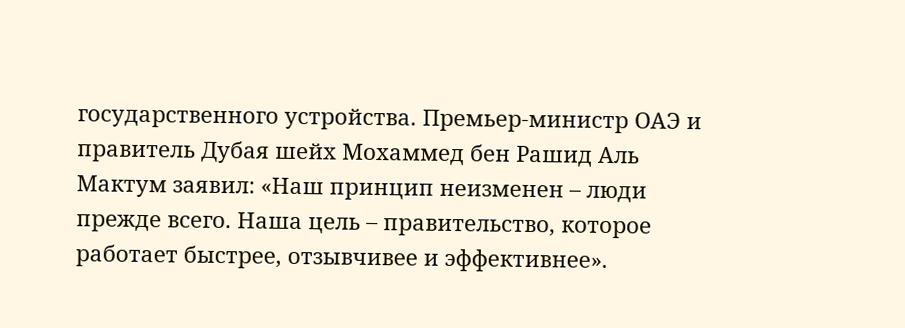государственного устройства. Премьер-министр ОАЭ и правитель Дубая шейх Мохаммед бен Рашид Аль Мактум заявил: «Наш принцип неизменен – люди прежде всего. Наша цель – правительство, которое работает быстрее, отзывчивее и эффективнее».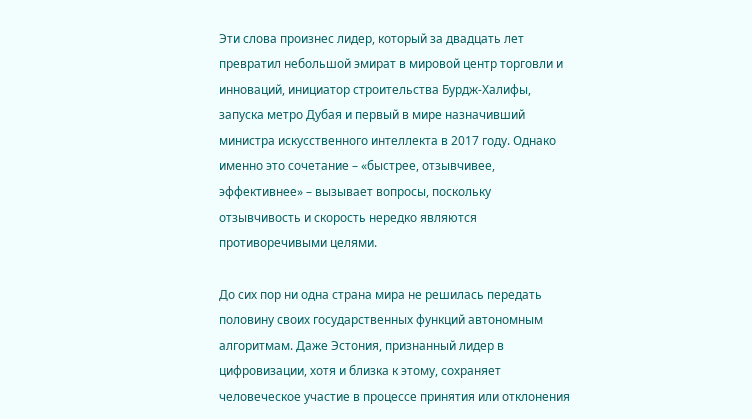Эти слова произнес лидер, который за двадцать лет превратил небольшой эмират в мировой центр торговли и инноваций, инициатор строительства Бурдж-Халифы, запуска метро Дубая и первый в мире назначивший министра искусственного интеллекта в 2017 году. Однако именно это сочетание – «быстрее, отзывчивее, эффективнее» – вызывает вопросы, поскольку отзывчивость и скорость нередко являются противоречивыми целями.

До сих пор ни одна страна мира не решилась передать половину своих государственных функций автономным алгоритмам. Даже Эстония, признанный лидер в цифровизации, хотя и близка к этому, сохраняет человеческое участие в процессе принятия или отклонения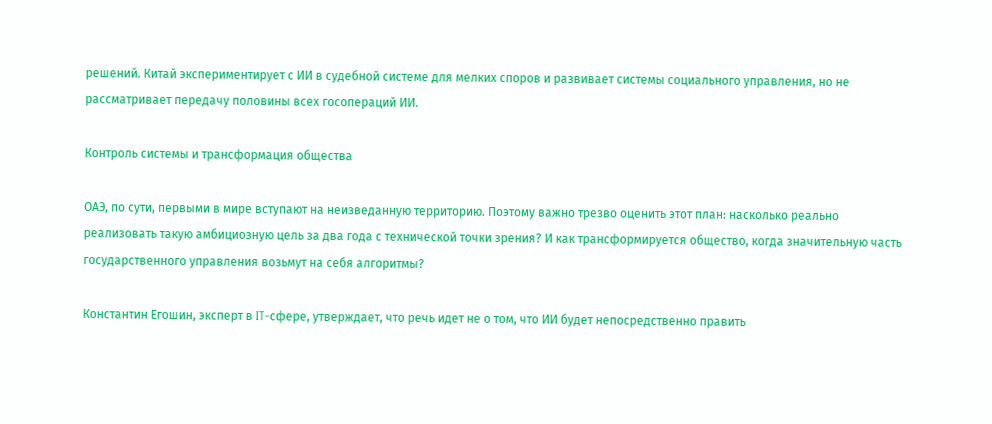решений. Китай экспериментирует с ИИ в судебной системе для мелких споров и развивает системы социального управления, но не рассматривает передачу половины всех госопераций ИИ.

Контроль системы и трансформация общества

ОАЭ, по сути, первыми в мире вступают на неизведанную территорию. Поэтому важно трезво оценить этот план: насколько реально реализовать такую амбициозную цель за два года с технической точки зрения? И как трансформируется общество, когда значительную часть государственного управления возьмут на себя алгоритмы?

Константин Егошин, эксперт в IT-сфере, утверждает, что речь идет не о том, что ИИ будет непосредственно править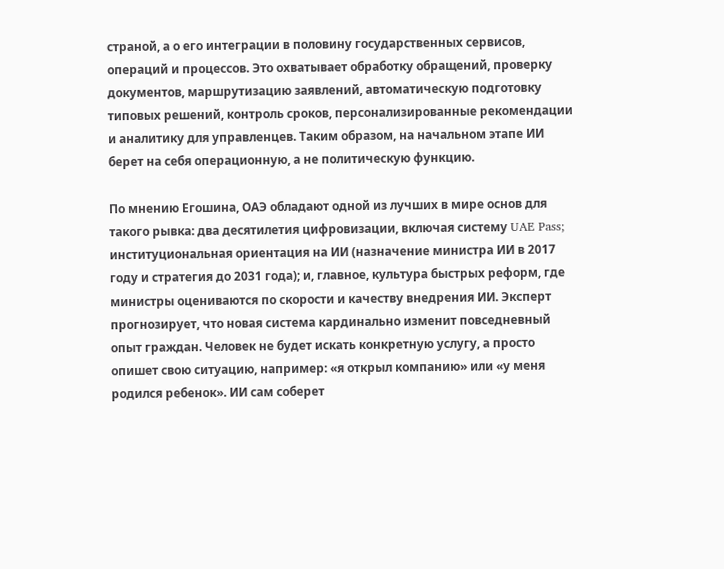страной, а о его интеграции в половину государственных сервисов, операций и процессов. Это охватывает обработку обращений, проверку документов, маршрутизацию заявлений, автоматическую подготовку типовых решений, контроль сроков, персонализированные рекомендации и аналитику для управленцев. Таким образом, на начальном этапе ИИ берет на себя операционную, а не политическую функцию.

По мнению Егошина, ОАЭ обладают одной из лучших в мире основ для такого рывка: два десятилетия цифровизации, включая систему UAE Pass; институциональная ориентация на ИИ (назначение министра ИИ в 2017 году и стратегия до 2031 года); и, главное, культура быстрых реформ, где министры оцениваются по скорости и качеству внедрения ИИ. Эксперт прогнозирует, что новая система кардинально изменит повседневный опыт граждан. Человек не будет искать конкретную услугу, а просто опишет свою ситуацию, например: «я открыл компанию» или «у меня родился ребенок». ИИ сам соберет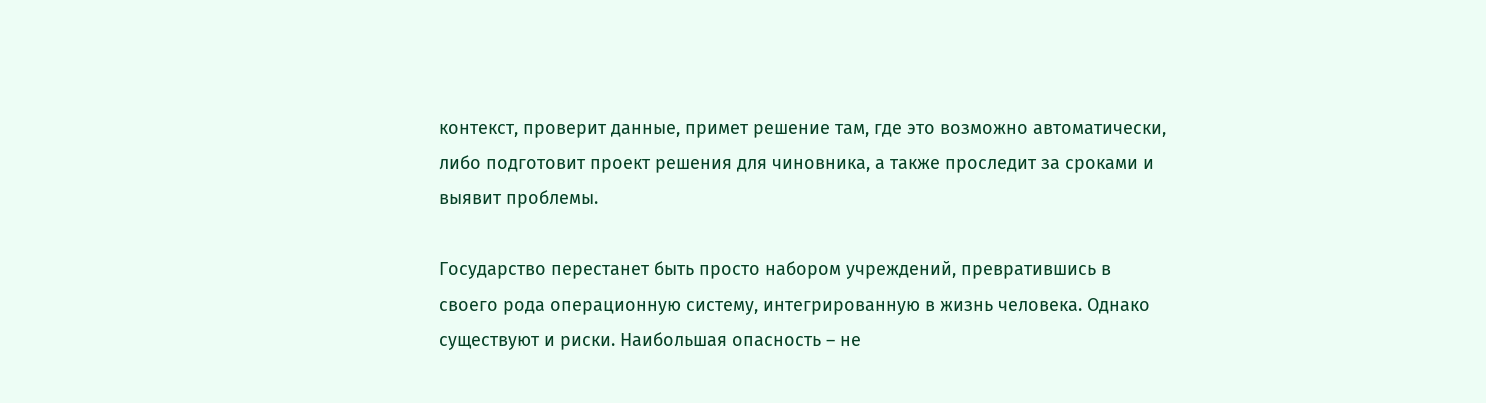контекст, проверит данные, примет решение там, где это возможно автоматически, либо подготовит проект решения для чиновника, а также проследит за сроками и выявит проблемы.

Государство перестанет быть просто набором учреждений, превратившись в своего рода операционную систему, интегрированную в жизнь человека. Однако существуют и риски. Наибольшая опасность – не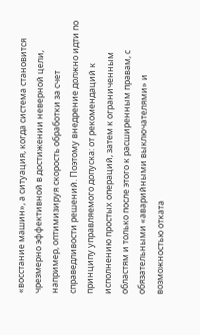«восстание машин», а ситуация, когда система становится чрезмерно эффективной в достижении неверной цели, например, оптимизируя скорость обработки за счет справедливости решений. Поэтому внедрение должно идти по принципу управляемого допуска: от рекомендаций к исполнению простых операций, затем к ограниченным областям и только после этого к расширенным правам, с обязательными «аварийными выключателями» и возможностью отката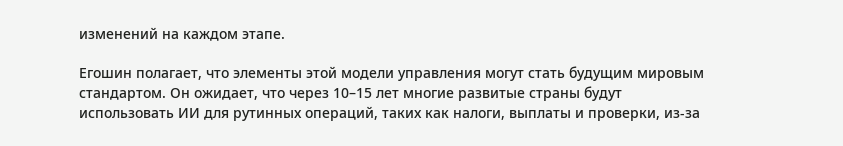изменений на каждом этапе.

Егошин полагает, что элементы этой модели управления могут стать будущим мировым стандартом. Он ожидает, что через 10–15 лет многие развитые страны будут использовать ИИ для рутинных операций, таких как налоги, выплаты и проверки, из-за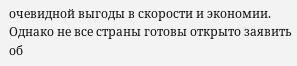очевидной выгоды в скорости и экономии. Однако не все страны готовы открыто заявить об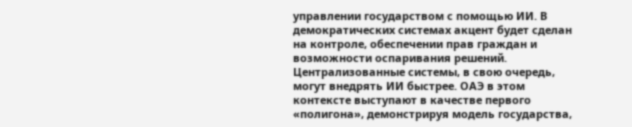управлении государством с помощью ИИ. В демократических системах акцент будет сделан на контроле, обеспечении прав граждан и возможности оспаривания решений. Централизованные системы, в свою очередь, могут внедрять ИИ быстрее. ОАЭ в этом контексте выступают в качестве первого «полигона», демонстрируя модель государства,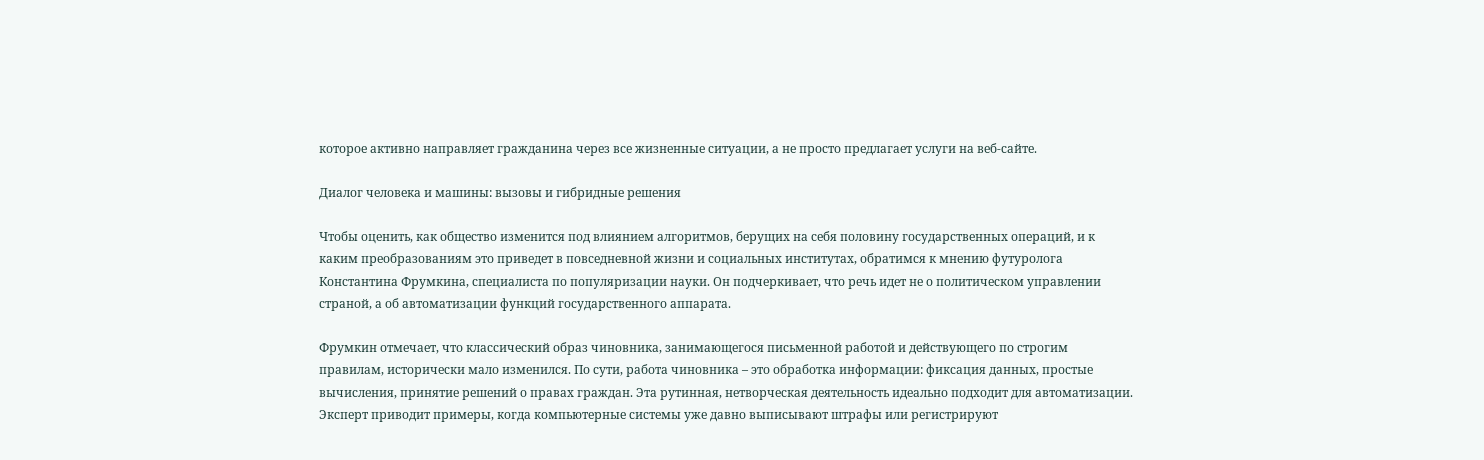которое активно направляет гражданина через все жизненные ситуации, а не просто предлагает услуги на веб-сайте.

Диалог человека и машины: вызовы и гибридные решения

Чтобы оценить, как общество изменится под влиянием алгоритмов, берущих на себя половину государственных операций, и к каким преобразованиям это приведет в повседневной жизни и социальных институтах, обратимся к мнению футуролога Константина Фрумкина, специалиста по популяризации науки. Он подчеркивает, что речь идет не о политическом управлении страной, а об автоматизации функций государственного аппарата.

Фрумкин отмечает, что классический образ чиновника, занимающегося письменной работой и действующего по строгим правилам, исторически мало изменился. По сути, работа чиновника – это обработка информации: фиксация данных, простые вычисления, принятие решений о правах граждан. Эта рутинная, нетворческая деятельность идеально подходит для автоматизации. Эксперт приводит примеры, когда компьютерные системы уже давно выписывают штрафы или регистрируют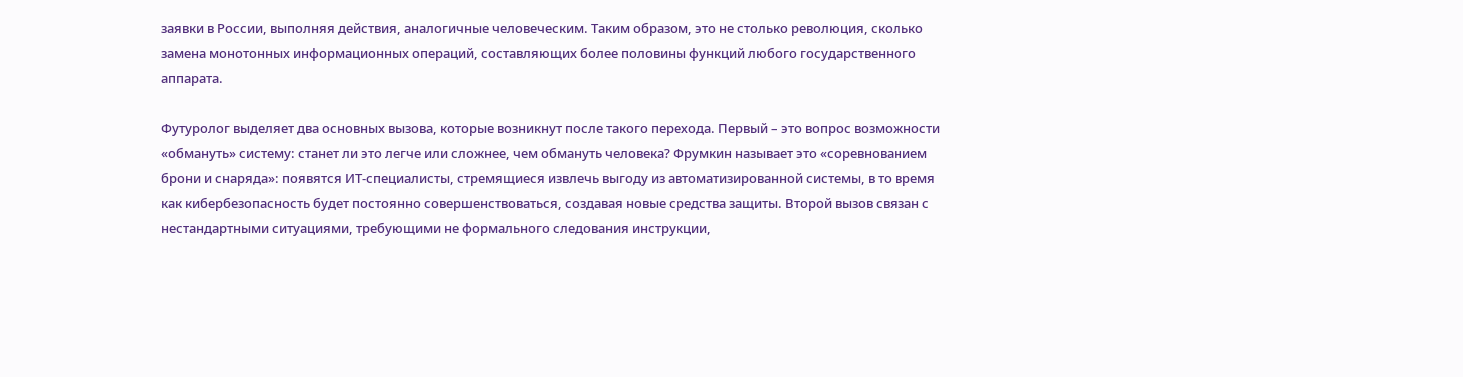заявки в России, выполняя действия, аналогичные человеческим. Таким образом, это не столько революция, сколько замена монотонных информационных операций, составляющих более половины функций любого государственного аппарата.

Футуролог выделяет два основных вызова, которые возникнут после такого перехода. Первый – это вопрос возможности «обмануть» систему: станет ли это легче или сложнее, чем обмануть человека? Фрумкин называет это «соревнованием брони и снаряда»: появятся ИТ-специалисты, стремящиеся извлечь выгоду из автоматизированной системы, в то время как кибербезопасность будет постоянно совершенствоваться, создавая новые средства защиты. Второй вызов связан с нестандартными ситуациями, требующими не формального следования инструкции,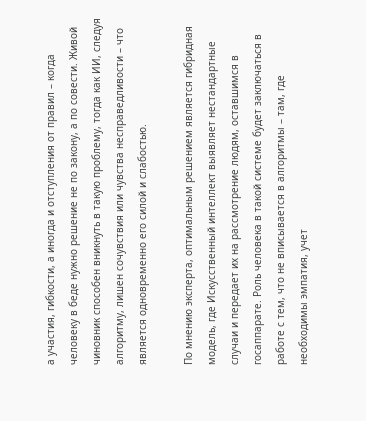а участия, гибкости, а иногда и отступления от правил – когда человеку в беде нужно решение не по закону, а по совести. Живой чиновник способен вникнуть в такую проблему, тогда как ИИ, следуя алгоритму, лишен сочувствия или чувства несправедливости – что является одновременно его силой и слабостью.

По мнению эксперта, оптимальным решением является гибридная модель, где Искусственный интеллект выявляет нестандартные случаи и передает их на рассмотрение людям, оставшимся в госаппарате. Роль человека в такой системе будет заключаться в работе с тем, что не вписывается в алгоритмы – там, где необходимы эмпатия, учет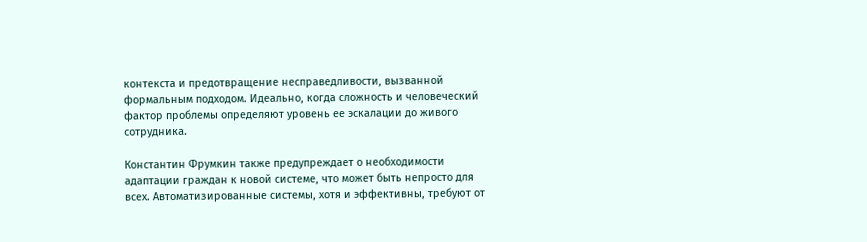контекста и предотвращение несправедливости, вызванной формальным подходом. Идеально, когда сложность и человеческий фактор проблемы определяют уровень ее эскалации до живого сотрудника.

Константин Фрумкин также предупреждает о необходимости адаптации граждан к новой системе, что может быть непросто для всех. Автоматизированные системы, хотя и эффективны, требуют от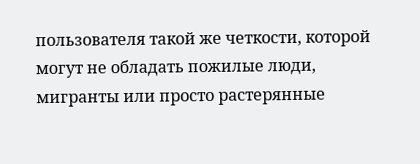пользователя такой же четкости, которой могут не обладать пожилые люди, мигранты или просто растерянные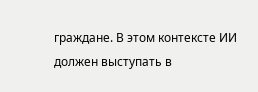граждане. В этом контексте ИИ должен выступать в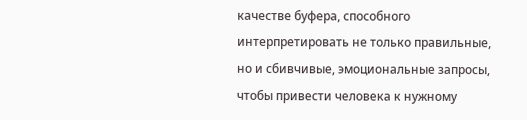качестве буфера, способного интерпретировать не только правильные, но и сбивчивые, эмоциональные запросы, чтобы привести человека к нужному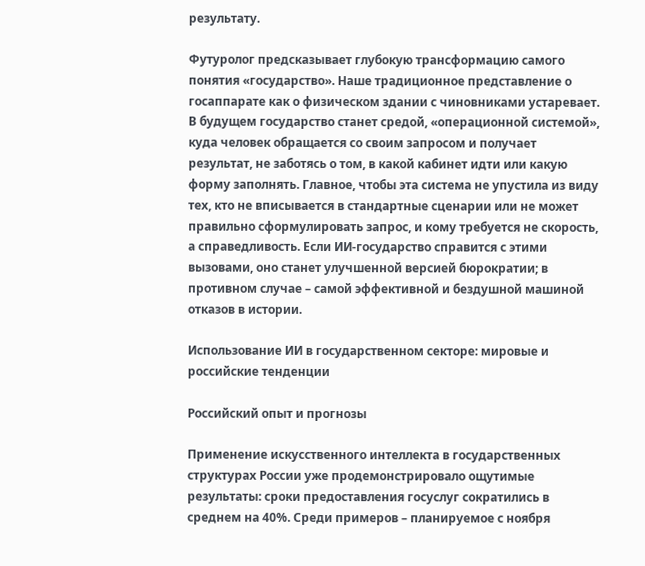результату.

Футуролог предсказывает глубокую трансформацию самого понятия «государство». Наше традиционное представление о госаппарате как о физическом здании с чиновниками устаревает. В будущем государство станет средой, «операционной системой», куда человек обращается со своим запросом и получает результат, не заботясь о том, в какой кабинет идти или какую форму заполнять. Главное, чтобы эта система не упустила из виду тех, кто не вписывается в стандартные сценарии или не может правильно сформулировать запрос, и кому требуется не скорость, а справедливость. Если ИИ-государство справится с этими вызовами, оно станет улучшенной версией бюрократии; в противном случае – самой эффективной и бездушной машиной отказов в истории.

Использование ИИ в государственном секторе: мировые и российские тенденции

Российский опыт и прогнозы

Применение искусственного интеллекта в государственных структурах России уже продемонстрировало ощутимые результаты: сроки предоставления госуслуг сократились в среднем на 40%. Среди примеров – планируемое с ноября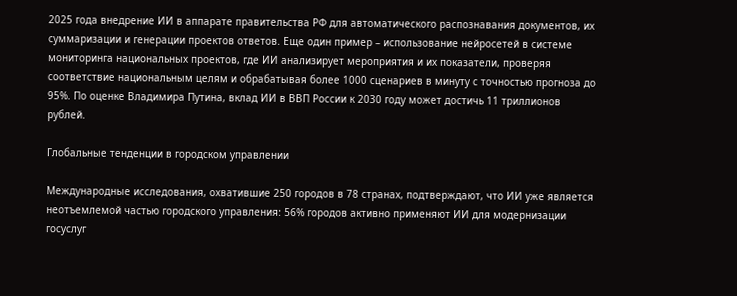2025 года внедрение ИИ в аппарате правительства РФ для автоматического распознавания документов, их суммаризации и генерации проектов ответов. Еще один пример – использование нейросетей в системе мониторинга национальных проектов, где ИИ анализирует мероприятия и их показатели, проверяя соответствие национальным целям и обрабатывая более 1000 сценариев в минуту с точностью прогноза до 95%. По оценке Владимира Путина, вклад ИИ в ВВП России к 2030 году может достичь 11 триллионов рублей.

Глобальные тенденции в городском управлении

Международные исследования, охватившие 250 городов в 78 странах, подтверждают, что ИИ уже является неотъемлемой частью городского управления: 56% городов активно применяют ИИ для модернизации госуслуг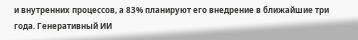и внутренних процессов, а 83% планируют его внедрение в ближайшие три года. Генеративный ИИ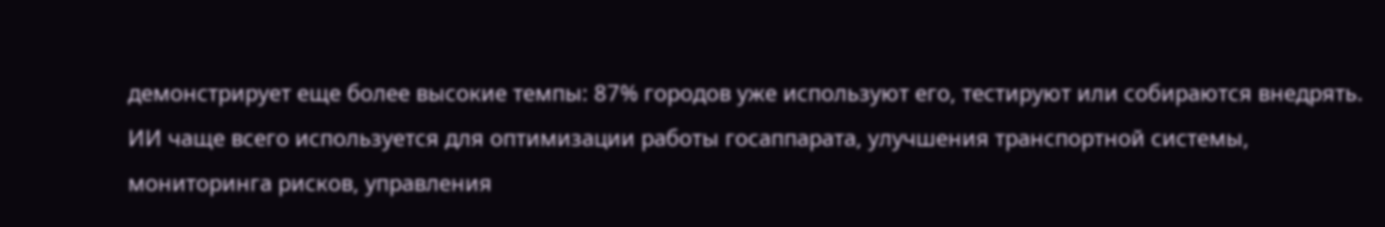демонстрирует еще более высокие темпы: 87% городов уже используют его, тестируют или собираются внедрять. ИИ чаще всего используется для оптимизации работы госаппарата, улучшения транспортной системы, мониторинга рисков, управления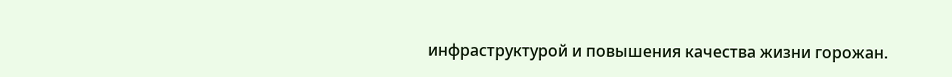инфраструктурой и повышения качества жизни горожан.